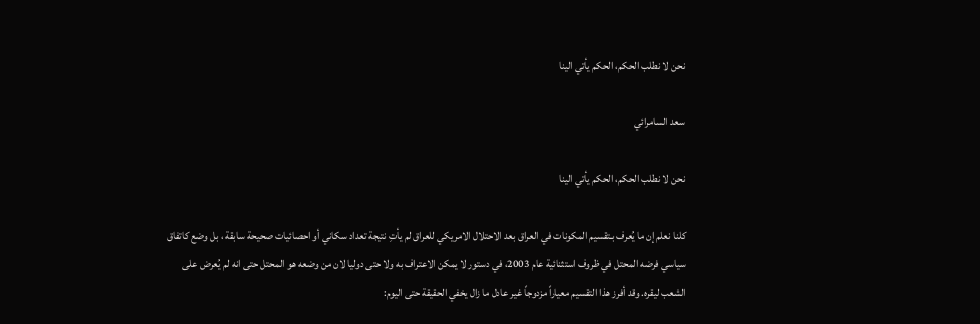نحن لا نطلب الحكم، الحكم يأتي الينا

سعد السامرائي

نحن لا نطلب الحكم، الحكم يأتي الينا

كلنا نعلم إن ما يُعرف بـتقسيم المكونات في العراق بعد الاحتلال الامريكي للعراق لم يأتِ نتيجة تعداد سكاني أو احصائيات صحيحة سابقة ، بل وضع كاتفاق سياسي فرضه المحتل في ظروف استثنائية عام 2003، في دستور لا يمكن الاعتراف به ولا حتى دوليا لان من وضعه هو المحتل حتى انه لم يُعرض على الشعب ليقره. وقد أفرز هذا التقسيم معياراً مزدوجاً غير عادل ما زال يخفي الحقيقة حتى اليوم: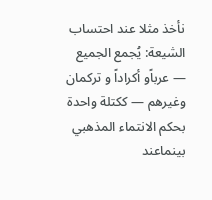نأخذ مثلا عند احتساب الشيعة: يُجمع الجميع — عرباًو أكراداً و تركمان وغيرهم — ككتلة واحدة بحكم الانتماء المذهبي بينماعند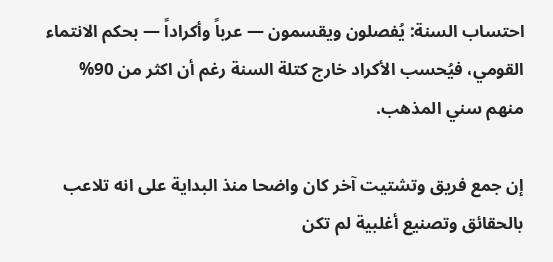احتساب السنة: يُفصلون ويقسمون — عرباً وأكراداً — بحكم الانتماء القومي، فيُحسب الأكراد خارج كتلة السنة رغم أن اكثر من 90% منهم سني المذهب.

إن جمع فريق وتشتيت آخر كان واضحا منذ البداية على انه تلاعب بالحقائق وتصنيع أغلبية لم تكن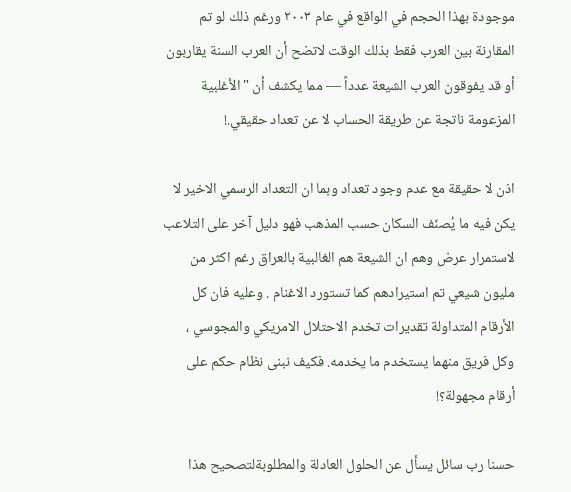موجودة بهذا الحجم في الواقع في عام ٢٠٠٣ ورغم ذلك لو تم المقارنة بين العرب فقط بذلك الوقت لاتضح أن العرب السنة يقاربون أو قد يفوقون العرب الشيعة عدداً — مما يكشف أن "الأغلبية المزعومة ناتجة عن طريقة الحساب لا عن تعداد حقيقي.!

اذن لا حقيقة مع عدم وجود تعداد وبما ان التعداد الرسمي الاخير لا يكن فيه ما يُصنّف السكان حسب المذهب فهو دليل آخر على التلاعب لاستمرار عرض وهم ان الشيعة هم الغالبية بالعراق رغم اكثر من مليون شيعي تم استيرادهم كما تستورد الاغنام . وعليه فان كل الأرقام المتداولة تقديرات تخدم الاحتلال الامريكي والمجوسي ، وكل فريق منهما يستخدم ما يخدمه. فكيف نبنى نظام حكم على أرقام مجهولة؟!

حسنا رب سائل يسأل عن الحلول العادلة والمطلوبةلتصحيح هذا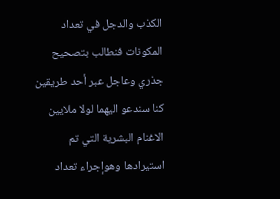الكذب والدجل في تعداد المكونات فنطالب بتصحيح جذري وعاجل عبر أحد طريقين كنا سندعو اليهما لولا ملايين الاغنام البشرية التي تم استيرادها وهوإجراء تعداد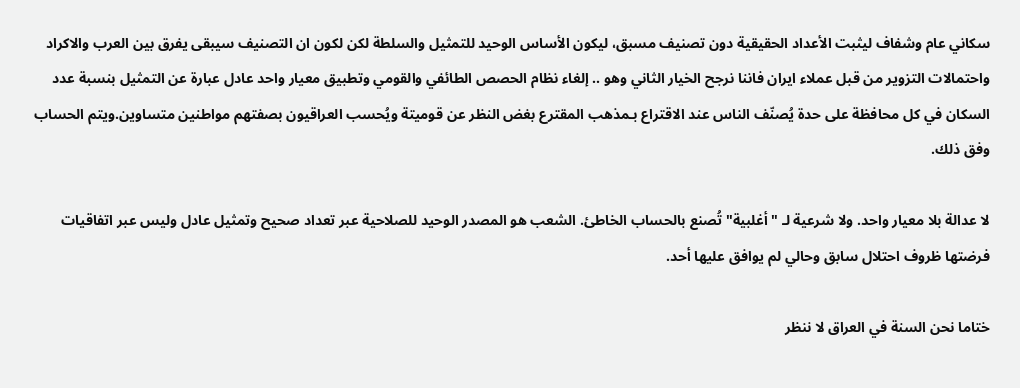سكاني عام وشفاف ليثبت الأعداد الحقيقية دون تصنيف مسبق، ليكون الأساس الوحيد للتمثيل والسلطة لكن لكون ان التصنيف سيبقى يفرق بين العرب والاكراد واحتمالات التزوير من قبل عملاء ايران فاننا نرجح الخيار الثاني وهو .. إلغاء نظام الحصص الطائفي والقومي وتطبيق معيار واحد عادل عبارة عن التمثيل بنسبة عدد السكان في كل محافظة على حدة يُصنّف الناس عند الاقتراع بـمذهب المقترع بغض النظر عن قوميتة ويُحسب العراقيون بصفتهم مواطنين متساوين.ويتم الحساب وفق ذلك.

لا عدالة بلا معيار واحد. ولا شرعية لـ "أغلبية" تُصنع بالحساب الخاطئ. الشعب هو المصدر الوحيد للصلاحية عبر تعداد صحيح وتمثيل عادل وليس عبر اتفاقيات فرضتها ظروف احتلال سابق وحالي لم يوافق عليها أحد.

ختاما نحن السنة في العراق لا ننظر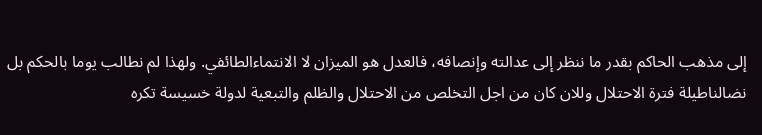إلى مذهب الحاكم بقدر ما ننظر إلى عدالته وإنصافه، فالعدل هو الميزان لا الانتماءالطائفي. ولهذا لم نطالب يوما بالحكم بل نضالناطيلة فترة الاحتلال وللان كان من اجل التخلص من الاحتلال والظلم والتبعية لدولة خسيسة تكره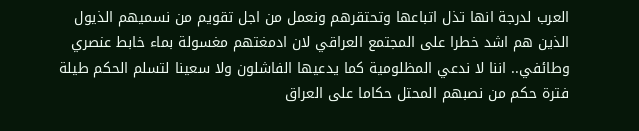العرب لدرجة انها تذل اتباعها وتحتقرهم ونعمل من اجل تقويم من نسميهم الذيول الذين هم اشد خطرا على المجتمع العراقي لان ادمغتهم مغسولة بماء خابط عنصري وطائفي.. اننا لا ندعي المظلومية كما يدعيها الفاشلون ولا سعينا لتسلم الحكم طيلة فترة حكم من نصبهم المحتل حكاما على العراق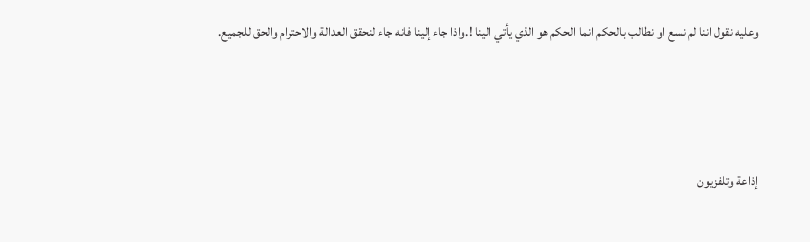وعليه نقول اننا لم نسع او نطالب بالحكم انما الحكم هو الذي يأتي الينا !.واذا جاء إلينا فانه جاء لنحقق العدالة والاحترام والحق للجميع.



إذاعة وتلفزيون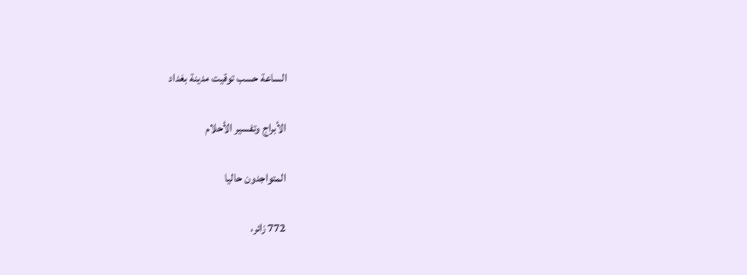الساعة حسب توقيت مدينة بغداد

الأبراج وتفسير الأحلام

المتواجدون حاليا

772 زائر،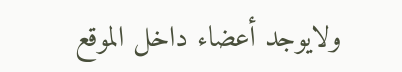ولايوجد أعضاء داخل الموقع